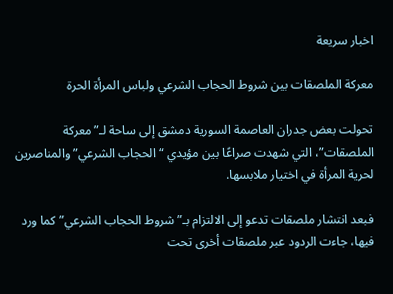اخبار سريعة

معركة الملصقات بين شروط الحجاب الشرعي ولباس المرأة الحرة

تحولت بعض جدران العاصمة السورية دمشق إلى ساحة لـ”معركة الملصقات”، التي شهدت صراعًا بين مؤيدي “الحجاب الشرعي” والمناصرين لحرية المرأة في اختيار ملابسها.

فبعد انتشار ملصقات تدعو إلى الالتزام بـ”شروط الحجاب الشرعي” كما ورد فيها، جاءت الردود عبر ملصقات أخرى تحت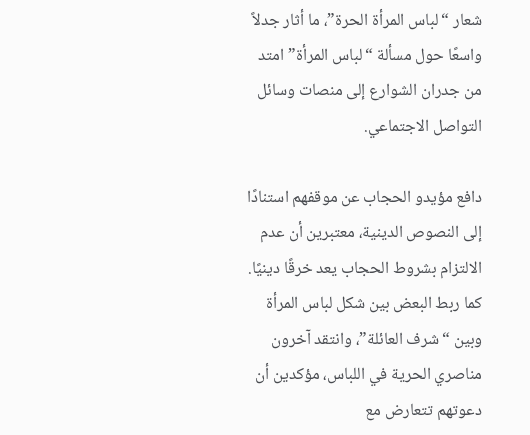شعار “لباس المرأة الحرة”، ما أثار جدلاً واسعًا حول مسألة “لباس المرأة” امتد من جدران الشوارع إلى منصات وسائل التواصل الاجتماعي.

دافع مؤيدو الحجاب عن موقفهم استنادًا إلى النصوص الدينية، معتبرين أن عدم الالتزام بشروط الحجاب يعد خرقًا دينيًا. كما ربط البعض بين شكل لباس المرأة وبين “شرف العائلة”، وانتقد آخرون مناصري الحرية في اللباس، مؤكدين أن دعوتهم تتعارض مع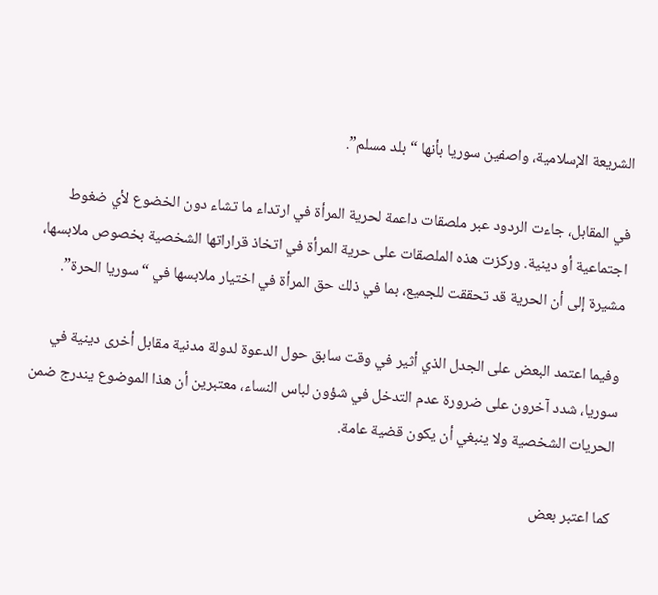الشريعة الإسلامية، واصفين سوريا بأنها “بلد مسلم”.

في المقابل، جاءت الردود عبر ملصقات داعمة لحرية المرأة في ارتداء ما تشاء دون الخضوع لأي ضغوط اجتماعية أو دينية. وركزت هذه الملصقات على حرية المرأة في اتخاذ قراراتها الشخصية بخصوص ملابسها، مشيرة إلى أن الحرية قد تحققت للجميع، بما في ذلك حق المرأة في اختيار ملابسها في “سوريا الحرة”.

وفيما اعتمد البعض على الجدل الذي أثير في وقت سابق حول الدعوة لدولة مدنية مقابل أخرى دينية في سوريا، شدد آخرون على ضرورة عدم التدخل في شؤون لباس النساء، معتبرين أن هذا الموضوع يندرج ضمن الحريات الشخصية ولا ينبغي أن يكون قضية عامة.

كما اعتبر بعض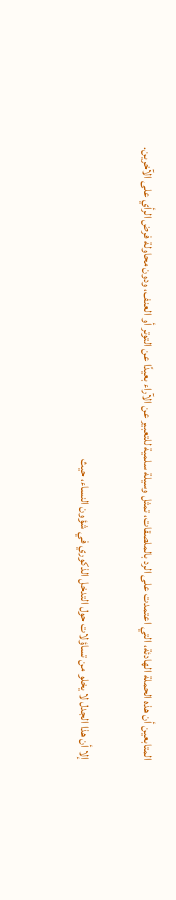المتابعين أن هذه الحملة الهادئة، التي اعتمدت على الرد بالملصقات، تمثل وسيلة سلمية للتعبير عن الآراء بعيدًا عن التوتر أو العنف، ودون محاولة فرض الرأي على الآخرين.

إلا أن هذا الجدل لا يخلو من تساؤلات حول التدخل الذكوري في شؤون النساء، حيث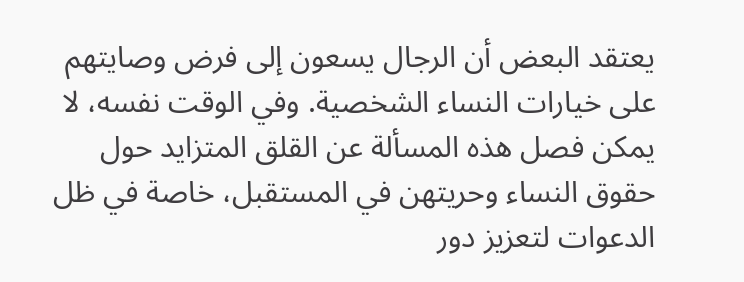يعتقد البعض أن الرجال يسعون إلى فرض وصايتهم على خيارات النساء الشخصية. وفي الوقت نفسه، لا يمكن فصل هذه المسألة عن القلق المتزايد حول حقوق النساء وحريتهن في المستقبل، خاصة في ظل الدعوات لتعزيز دور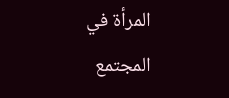المرأة في المجتمع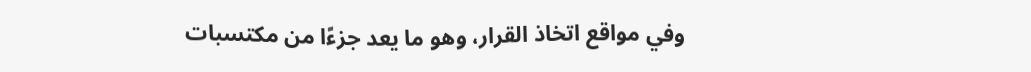وفي مواقع اتخاذ القرار، وهو ما يعد جزءًا من مكتسبات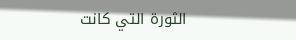الثورة التي كانت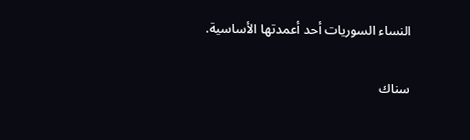النساء السوريات أحد أعمدتها الأساسية.

سناك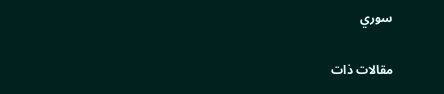سوري

مقالات ذات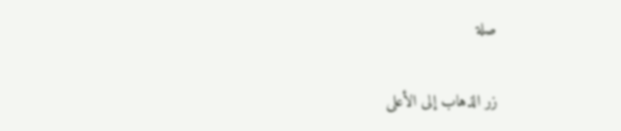صلة

زر الذهاب إلى الأعلى